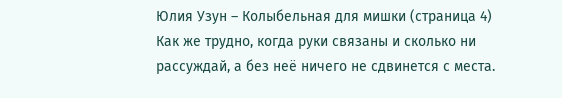Юлия Узун – Колыбельная для мишки (страница 4)
Как же трудно, когда руки связаны и сколько ни рассуждай, а без неё ничего не сдвинется с места.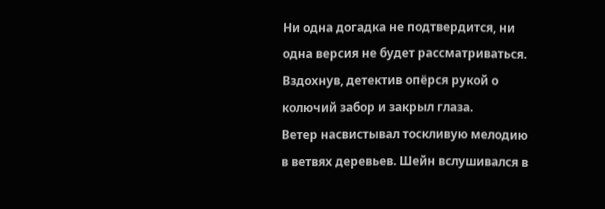Ни одна догадка не подтвердится, ни одна версия не будет рассматриваться. Вздохнув, детектив опёрся рукой о колючий забор и закрыл глаза.
Ветер насвистывал тоскливую мелодию в ветвях деревьев. Шейн вслушивался в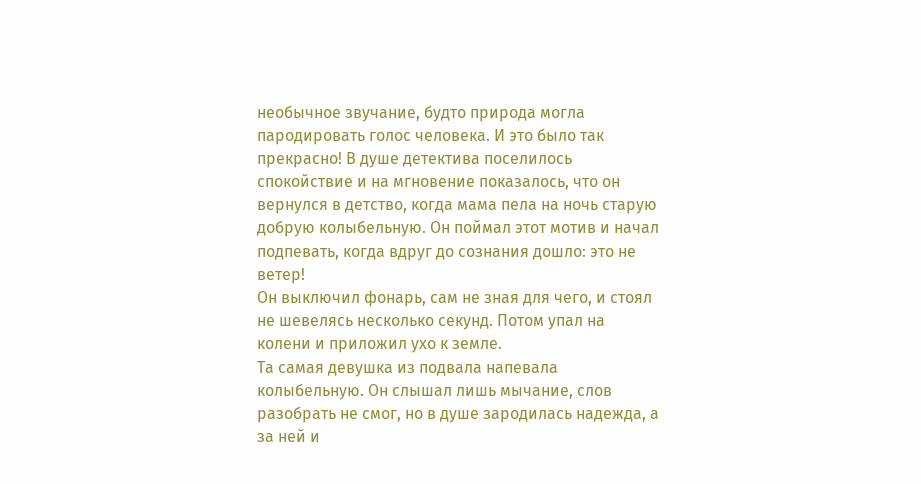необычное звучание, будто природа могла пародировать голос человека. И это было так прекрасно! В душе детектива поселилось спокойствие и на мгновение показалось, что он вернулся в детство, когда мама пела на ночь старую добрую колыбельную. Он поймал этот мотив и начал подпевать, когда вдруг до сознания дошло: это не ветер!
Он выключил фонарь, сам не зная для чего, и стоял не шевелясь несколько секунд. Потом упал на колени и приложил ухо к земле.
Та самая девушка из подвала напевала колыбельную. Он слышал лишь мычание, слов разобрать не смог, но в душе зародилась надежда, а за ней и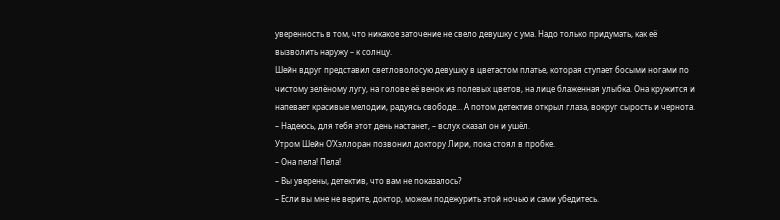уверенность в том, что никакое заточение не свело девушку с ума. Надо только придумать, как её вызволить наружу – к солнцу.
Шейн вдруг представил светловолосую девушку в цветастом платье, которая ступает босыми ногами по чистому зелёному лугу, на голове её венок из полевых цветов, на лице блаженная улыбка. Она кружится и напевает красивые мелодии, радуясь свободе… А потом детектив открыл глаза, вокруг сырость и чернота.
– Надеюсь, для тебя этот день настанет, – вслух сказал он и ушёл.
Утром Шейн О’Хэллоран позвонил доктору Лири, пока стоял в пробке.
– Она пела! Пела!
– Вы уверены, детектив, что вам не показалось?
– Если вы мне не верите, доктор, можем подежурить этой ночью и сами убедитесь.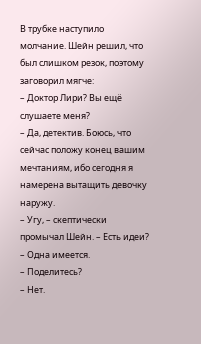В трубке наступило молчание. Шейн решил, что был слишком резок, поэтому заговорил мягче:
– Доктор Лири? Вы ещё слушаете меня?
– Да, детектив. Боюсь, что сейчас положу конец вашим мечтаниям, ибо сегодня я намерена вытащить девочку наружу.
– Угу, – скептически промычал Шейн. – Есть идеи?
– Одна имеется.
– Поделитесь?
– Нет.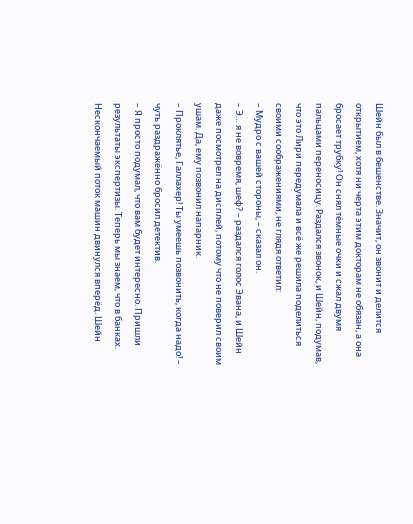Шейн был в бешенстве. Значит, он звонит и делится открытием, хотя ни черта этим докторам не обязан, а она бросает трубку! Он снял тёмные очки и сжал двумя пальцами переносицу. Раздался звонок, и Шейн, подумав, что это Лири передумала и всё же решила поделиться своими соображениями, не глядя ответил:
– Мудро с вашей стороны, – сказал он.
– Э… я не вовремя, шеф? – раздался голос Эвана, и Шейн даже посмотрел на дисплей, потому что не поверил своим ушам. Да, ему позвонил напарник.
– Проклятье, Галлахер! Ты умеешь позвонить, когда надо! – чуть раздражённо бросил детектив.
– Я просто подумал, что вам будет интересно. Пришли результаты экспертизы. Теперь мы знаем, что в банках.
Нескончаемый поток машин двинулся вперёд. Шейн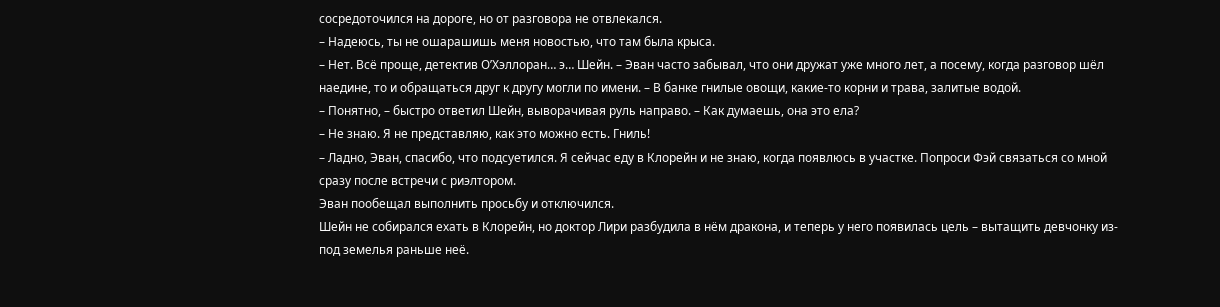сосредоточился на дороге, но от разговора не отвлекался.
– Надеюсь, ты не ошарашишь меня новостью, что там была крыса.
– Нет. Всё проще, детектив О’Хэллоран… э… Шейн. – Эван часто забывал, что они дружат уже много лет, а посему, когда разговор шёл наедине, то и обращаться друг к другу могли по имени. – В банке гнилые овощи, какие-то корни и трава, залитые водой.
– Понятно, – быстро ответил Шейн, выворачивая руль направо. – Как думаешь, она это ела?
– Не знаю. Я не представляю, как это можно есть. Гниль!
– Ладно, Эван, спасибо, что подсуетился. Я сейчас еду в Клорейн и не знаю, когда появлюсь в участке. Попроси Фэй связаться со мной сразу после встречи с риэлтором.
Эван пообещал выполнить просьбу и отключился.
Шейн не собирался ехать в Клорейн, но доктор Лири разбудила в нём дракона, и теперь у него появилась цель – вытащить девчонку из-под земелья раньше неё.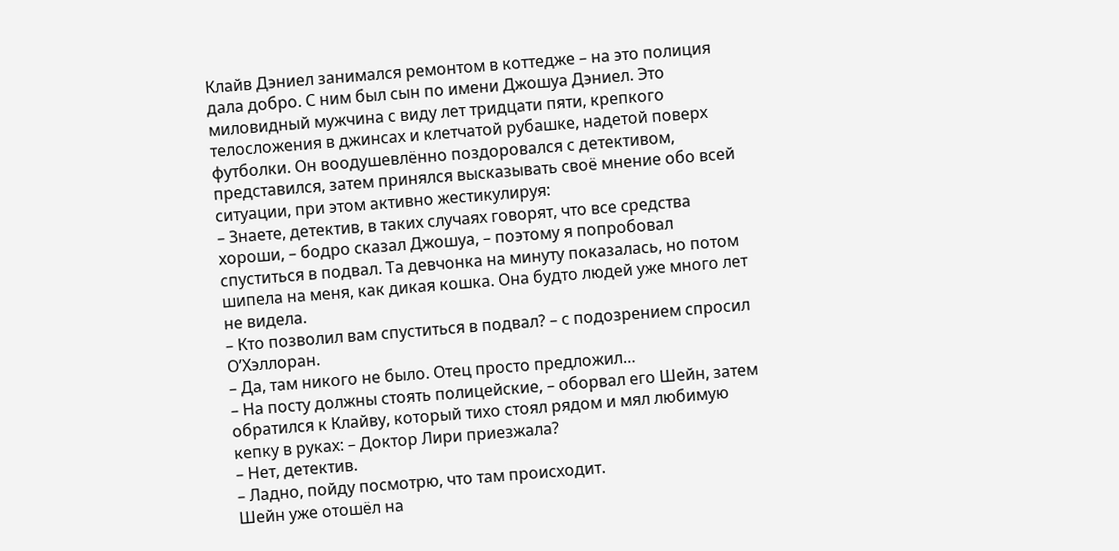Клайв Дэниел занимался ремонтом в коттедже – на это полиция дала добро. С ним был сын по имени Джошуа Дэниел. Это миловидный мужчина с виду лет тридцати пяти, крепкого телосложения в джинсах и клетчатой рубашке, надетой поверх футболки. Он воодушевлённо поздоровался с детективом, представился, затем принялся высказывать своё мнение обо всей ситуации, при этом активно жестикулируя:
– Знаете, детектив, в таких случаях говорят, что все средства хороши, – бодро сказал Джошуа, – поэтому я попробовал спуститься в подвал. Та девчонка на минуту показалась, но потом шипела на меня, как дикая кошка. Она будто людей уже много лет не видела.
– Кто позволил вам спуститься в подвал? – с подозрением спросил О’Хэллоран.
– Да, там никого не было. Отец просто предложил…
– На посту должны стоять полицейские, – оборвал его Шейн, затем обратился к Клайву, который тихо стоял рядом и мял любимую кепку в руках: – Доктор Лири приезжала?
– Нет, детектив.
– Ладно, пойду посмотрю, что там происходит.
Шейн уже отошёл на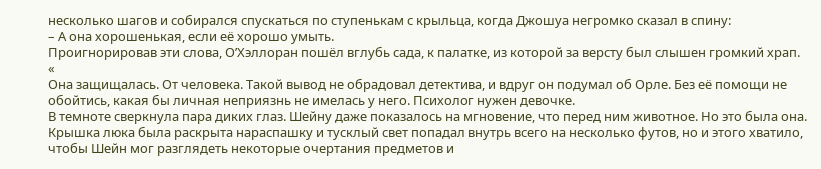несколько шагов и собирался спускаться по ступенькам с крыльца, когда Джошуа негромко сказал в спину:
– А она хорошенькая, если её хорошо умыть.
Проигнорировав эти слова, О’Хэллоран пошёл вглубь сада, к палатке, из которой за версту был слышен громкий храп.
«
Она защищалась. От человека. Такой вывод не обрадовал детектива, и вдруг он подумал об Орле. Без её помощи не обойтись, какая бы личная неприязнь не имелась у него. Психолог нужен девочке.
В темноте сверкнула пара диких глаз. Шейну даже показалось на мгновение, что перед ним животное. Но это была она.
Крышка люка была раскрыта нараспашку и тусклый свет попадал внутрь всего на несколько футов, но и этого хватило, чтобы Шейн мог разглядеть некоторые очертания предметов и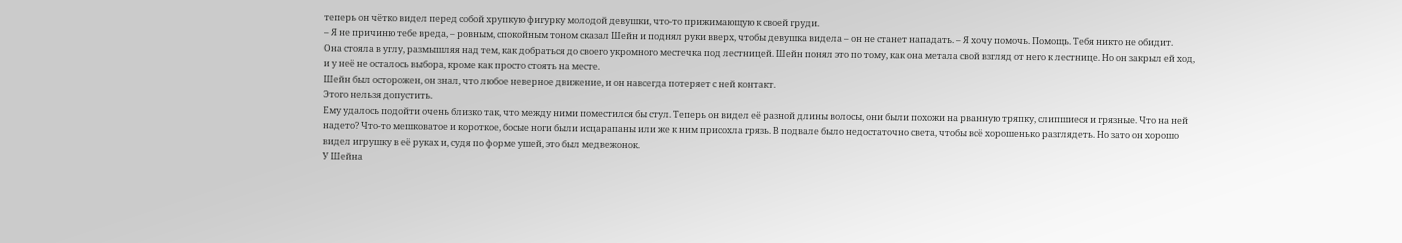теперь он чётко видел перед собой хрупкую фигурку молодой девушки, что-то прижимающую к своей груди.
– Я не причиню тебе вреда, – ровным, спокойным тоном сказал Шейн и поднял руки вверх, чтобы девушка видела – он не станет нападать. – Я хочу помочь. Помощь. Тебя никто не обидит.
Она стояла в углу, размышляя над тем, как добраться до своего укромного местечка под лестницей. Шейн понял это по тому, как она метала свой взгляд от него к лестнице. Но он закрыл ей ход, и у неё не осталось выбора, кроме как просто стоять на месте.
Шейн был осторожен, он знал, что любое неверное движение, и он навсегда потеряет с ней контакт.
Этого нельзя допустить.
Ему удалось подойти очень близко так, что между ними поместился бы стул. Теперь он видел её разной длины волосы, они были похожи на рванную тряпку, слипшиеся и грязные. Что на ней надето? Что-то мешковатое и короткое, босые ноги были исцарапаны или же к ним присохла грязь. В подвале было недостаточно света, чтобы всё хорошенько разглядеть. Но зато он хорошо видел игрушку в её руках и, судя по форме ушей, это был медвежонок.
У Шейна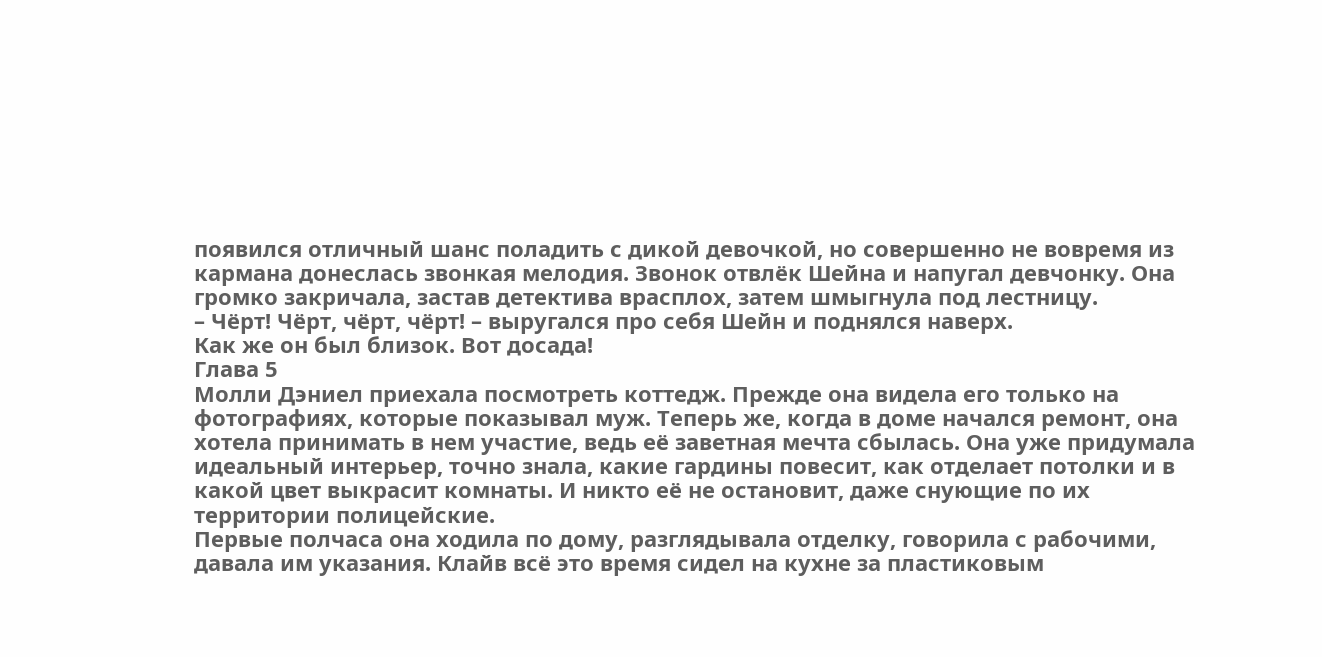появился отличный шанс поладить с дикой девочкой, но совершенно не вовремя из кармана донеслась звонкая мелодия. Звонок отвлёк Шейна и напугал девчонку. Она громко закричала, застав детектива врасплох, затем шмыгнула под лестницу.
– Чёрт! Чёрт, чёрт, чёрт! – выругался про себя Шейн и поднялся наверх.
Как же он был близок. Вот досада!
Глава 5
Молли Дэниел приехала посмотреть коттедж. Прежде она видела его только на фотографиях, которые показывал муж. Теперь же, когда в доме начался ремонт, она хотела принимать в нем участие, ведь её заветная мечта сбылась. Она уже придумала идеальный интерьер, точно знала, какие гардины повесит, как отделает потолки и в какой цвет выкрасит комнаты. И никто её не остановит, даже снующие по их территории полицейские.
Первые полчаса она ходила по дому, разглядывала отделку, говорила с рабочими, давала им указания. Клайв всё это время сидел на кухне за пластиковым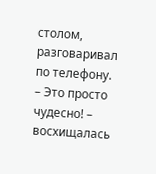столом, разговаривал по телефону.
– Это просто чудесно! – восхищалась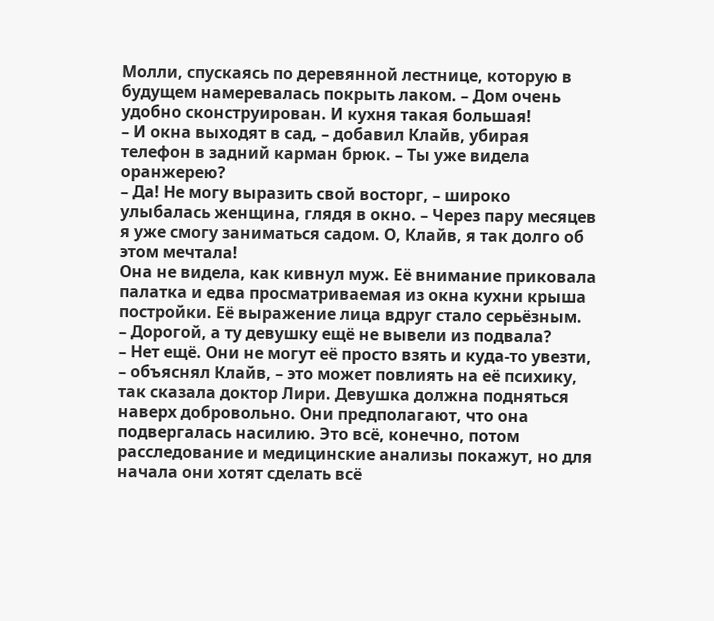Молли, спускаясь по деревянной лестнице, которую в будущем намеревалась покрыть лаком. – Дом очень удобно сконструирован. И кухня такая большая!
– И окна выходят в сад, – добавил Клайв, убирая телефон в задний карман брюк. – Ты уже видела оранжерею?
– Да! Не могу выразить свой восторг, – широко улыбалась женщина, глядя в окно. – Через пару месяцев я уже смогу заниматься садом. О, Клайв, я так долго об этом мечтала!
Она не видела, как кивнул муж. Её внимание приковала палатка и едва просматриваемая из окна кухни крыша постройки. Её выражение лица вдруг стало серьёзным.
– Дорогой, а ту девушку ещё не вывели из подвала?
– Нет ещё. Они не могут её просто взять и куда-то увезти, – объяснял Клайв, – это может повлиять на её психику, так сказала доктор Лири. Девушка должна подняться наверх добровольно. Они предполагают, что она подвергалась насилию. Это всё, конечно, потом расследование и медицинские анализы покажут, но для начала они хотят сделать всё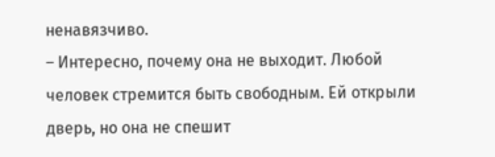ненавязчиво.
– Интересно, почему она не выходит. Любой человек стремится быть свободным. Ей открыли дверь, но она не спешит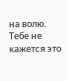на волю. Тебе не кажется это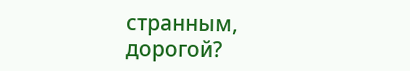странным, дорогой?